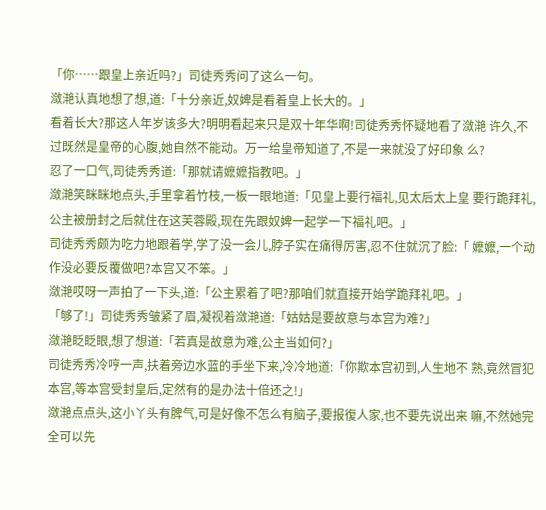「你……跟皇上亲近吗?」司徒秀秀问了这么一句。
潋滟认真地想了想,道:「十分亲近,奴婢是看着皇上长大的。」
看着长大?那这人年岁该多大?明明看起来只是双十年华啊!司徒秀秀怀疑地看了潋滟 许久,不过既然是皇帝的心腹,她自然不能动。万一给皇帝知道了,不是一来就没了好印象 么?
忍了一口气,司徒秀秀道:「那就请嬷嬷指教吧。」
潋滟笑眯眯地点头,手里拿着竹枝,一板一眼地道:「见皇上要行福礼,见太后太上皇 要行跪拜礼,公主被册封之后就住在这芙蓉殿,现在先跟奴婢一起学一下福礼吧。」
司徒秀秀颇为吃力地跟着学,学了没一会儿,脖子实在痛得厉害,忍不住就沉了脸:「 嬷嬷,一个动作没必要反覆做吧?本宫又不笨。」
潋滟哎呀一声拍了一下头,道:「公主累着了吧?那咱们就直接开始学跪拜礼吧。」
「够了!」司徒秀秀皱紧了眉,凝视着潋滟道:「姑姑是要故意与本宫为难?」
潋滟眨眨眼,想了想道:「若真是故意为难,公主当如何?」
司徒秀秀冷哼一声,扶着旁边水蓝的手坐下来,冷冷地道:「你欺本宫初到,人生地不 熟,竟然冒犯本宫,等本宫受封皇后,定然有的是办法十倍还之!」
潋滟点点头,这小丫头有脾气,可是好像不怎么有脑子,要报復人家,也不要先说出来 嘛,不然她完全可以先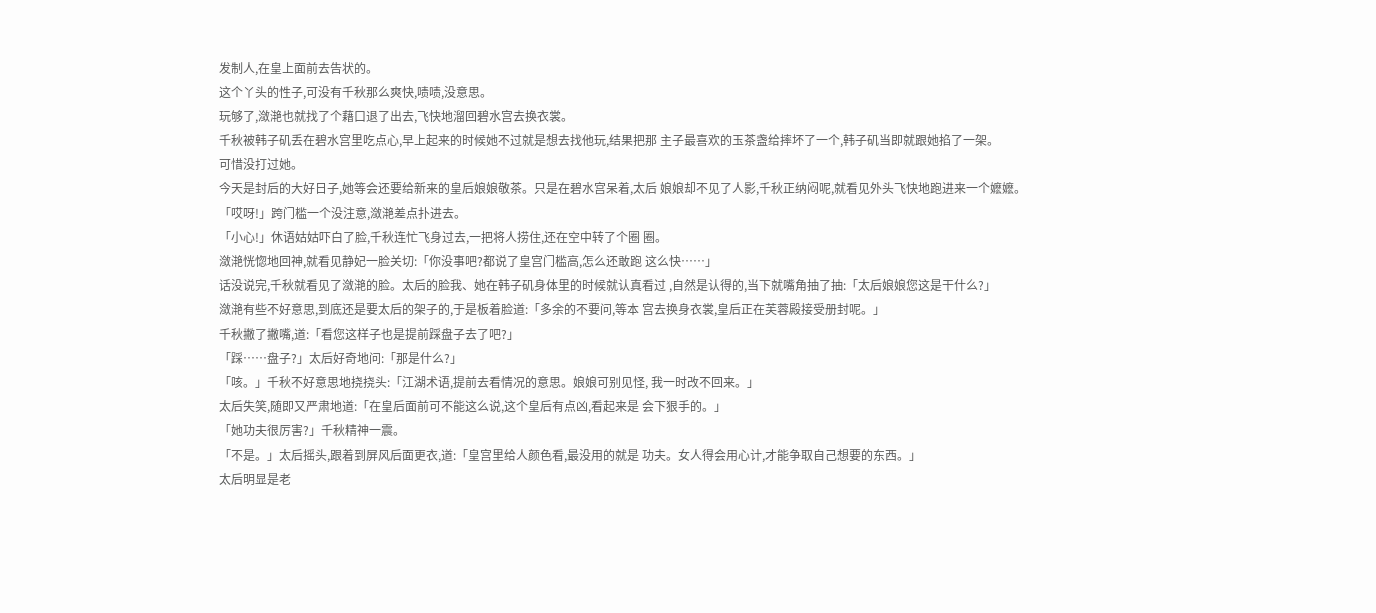发制人,在皇上面前去告状的。
这个丫头的性子,可没有千秋那么爽快,啧啧,没意思。
玩够了,潋滟也就找了个藉口退了出去,飞快地溜回碧水宫去换衣裳。
千秋被韩子矶丢在碧水宫里吃点心,早上起来的时候她不过就是想去找他玩,结果把那 主子最喜欢的玉茶盏给摔坏了一个,韩子矶当即就跟她掐了一架。
可惜没打过她。
今天是封后的大好日子,她等会还要给新来的皇后娘娘敬茶。只是在碧水宫呆着,太后 娘娘却不见了人影,千秋正纳闷呢,就看见外头飞快地跑进来一个嬷嬷。
「哎呀!」跨门槛一个没注意,潋滟差点扑进去。
「小心!」休语姑姑吓白了脸,千秋连忙飞身过去,一把将人捞住,还在空中转了个圈 圈。
潋滟恍惚地回神,就看见静妃一脸关切:「你没事吧?都说了皇宫门槛高,怎么还敢跑 这么快……」
话没说完,千秋就看见了潋滟的脸。太后的脸我、她在韩子矶身体里的时候就认真看过 ,自然是认得的,当下就嘴角抽了抽:「太后娘娘您这是干什么?」
潋滟有些不好意思,到底还是要太后的架子的,于是板着脸道:「多余的不要问,等本 宫去换身衣裳,皇后正在芙蓉殿接受册封呢。」
千秋撇了撇嘴,道:「看您这样子也是提前踩盘子去了吧?」
「踩……盘子?」太后好奇地问:「那是什么?」
「咳。」千秋不好意思地挠挠头:「江湖术语,提前去看情况的意思。娘娘可别见怪, 我一时改不回来。」
太后失笑,随即又严肃地道:「在皇后面前可不能这么说,这个皇后有点凶,看起来是 会下狠手的。」
「她功夫很厉害?」千秋精神一震。
「不是。」太后摇头,跟着到屏风后面更衣,道:「皇宫里给人颜色看,最没用的就是 功夫。女人得会用心计,才能争取自己想要的东西。」
太后明显是老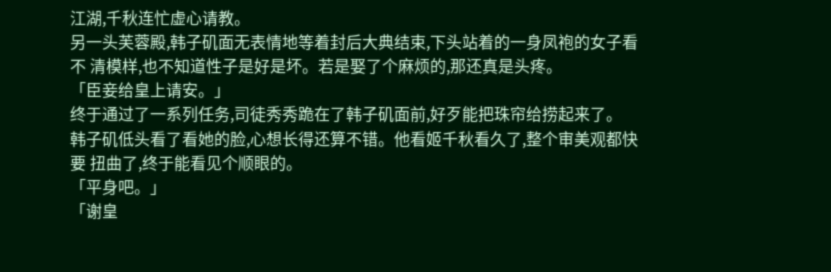江湖,千秋连忙虚心请教。
另一头芙蓉殿,韩子矶面无表情地等着封后大典结束,下头站着的一身凤袍的女子看不 清模样,也不知道性子是好是坏。若是娶了个麻烦的,那还真是头疼。
「臣妾给皇上请安。」
终于通过了一系列任务,司徒秀秀跪在了韩子矶面前,好歹能把珠帘给捞起来了。
韩子矶低头看了看她的脸,心想长得还算不错。他看姬千秋看久了,整个审美观都快要 扭曲了,终于能看见个顺眼的。
「平身吧。」
「谢皇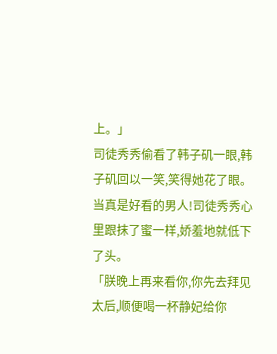上。」
司徒秀秀偷看了韩子矶一眼,韩子矶回以一笑,笑得她花了眼。
当真是好看的男人!司徒秀秀心里跟抹了蜜一样,娇羞地就低下了头。
「朕晚上再来看你,你先去拜见太后,顺便喝一杯静妃给你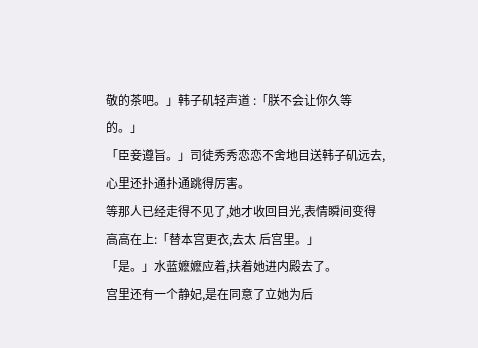敬的茶吧。」韩子矶轻声道 :「朕不会让你久等的。」
「臣妾遵旨。」司徒秀秀恋恋不舍地目送韩子矶远去,心里还扑通扑通跳得厉害。
等那人已经走得不见了,她才收回目光,表情瞬间变得高高在上:「替本宫更衣,去太 后宫里。」
「是。」水蓝嬷嬷应着,扶着她进内殿去了。
宫里还有一个静妃,是在同意了立她为后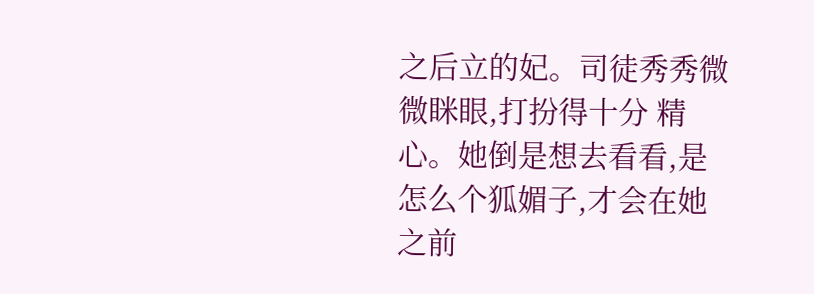之后立的妃。司徒秀秀微微眯眼,打扮得十分 精心。她倒是想去看看,是怎么个狐媚子,才会在她之前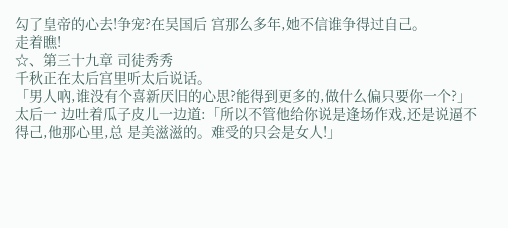勾了皇帝的心去!争宠?在吴国后 宫那么多年,她不信谁争得过自己。
走着瞧!
☆、第三十九章 司徒秀秀
千秋正在太后宫里听太后说话。
「男人吶,谁没有个喜新厌旧的心思?能得到更多的,做什么偏只要你一个?」太后一 边吐着瓜子皮儿一边道:「所以不管他给你说是逢场作戏,还是说逼不得己,他那心里,总 是美滋滋的。难受的只会是女人!」